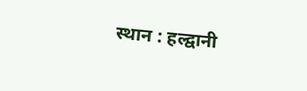स्थान : हल्द्वानी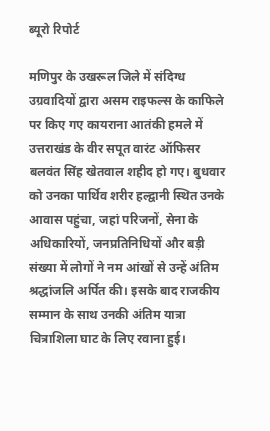ब्यूरो रिपोर्ट

मणिपुर के उखरूल जिले में संदिग्ध उग्रवादियों द्वारा असम राइफल्स के काफिले पर किए गए कायराना आतंकी हमले में उत्तराखंड के वीर सपूत वारंट ऑफिसर बलवंत सिंह खेतवाल शहीद हो गए। बुधवार को उनका पार्थिव शरीर हल्द्वानी स्थित उनके आवास पहुंचा, जहां परिजनों, सेना के अधिकारियों, जनप्रतिनिधियों और बड़ी संख्या में लोगों ने नम आंखों से उन्हें अंतिम श्रद्धांजलि अर्पित की। इसके बाद राजकीय सम्मान के साथ उनकी अंतिम यात्रा चित्राशिला घाट के लिए रवाना हुई।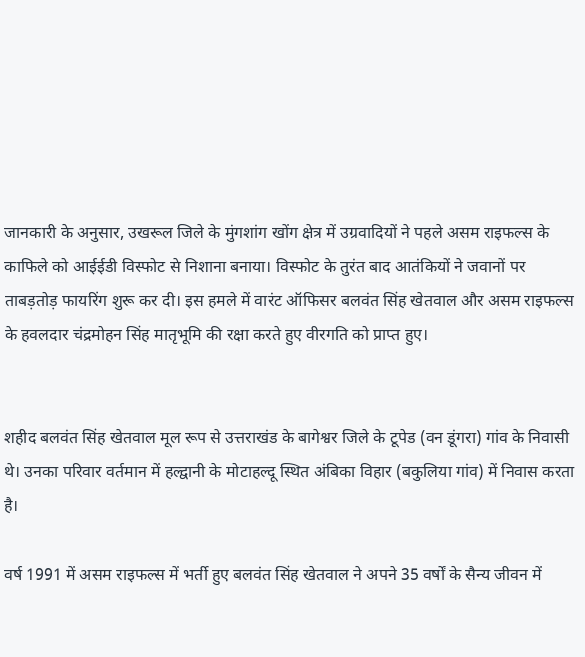जानकारी के अनुसार, उखरूल जिले के मुंगशांग खोंग क्षेत्र में उग्रवादियों ने पहले असम राइफल्स के काफिले को आईईडी विस्फोट से निशाना बनाया। विस्फोट के तुरंत बाद आतंकियों ने जवानों पर ताबड़तोड़ फायरिंग शुरू कर दी। इस हमले में वारंट ऑफिसर बलवंत सिंह खेतवाल और असम राइफल्स के हवलदार चंद्रमोहन सिंह मातृभूमि की रक्षा करते हुए वीरगति को प्राप्त हुए।


शहीद बलवंत सिंह खेतवाल मूल रूप से उत्तराखंड के बागेश्वर जिले के टूपेड (वन डूंगरा) गांव के निवासी थे। उनका परिवार वर्तमान में हल्द्वानी के मोटाहल्दू स्थित अंबिका विहार (बकुलिया गांव) में निवास करता है।

वर्ष 1991 में असम राइफल्स में भर्ती हुए बलवंत सिंह खेतवाल ने अपने 35 वर्षों के सैन्य जीवन में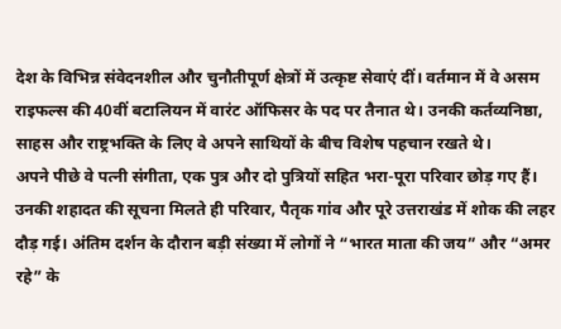देश के विभिन्न संवेदनशील और चुनौतीपूर्ण क्षेत्रों में उत्कृष्ट सेवाएं दीं। वर्तमान में वे असम राइफल्स की 40वीं बटालियन में वारंट ऑफिसर के पद पर तैनात थे। उनकी कर्तव्यनिष्ठा, साहस और राष्ट्रभक्ति के लिए वे अपने साथियों के बीच विशेष पहचान रखते थे।
अपने पीछे वे पत्नी संगीता, एक पुत्र और दो पुत्रियों सहित भरा-पूरा परिवार छोड़ गए हैं। उनकी शहादत की सूचना मिलते ही परिवार, पैतृक गांव और पूरे उत्तराखंड में शोक की लहर दौड़ गई। अंतिम दर्शन के दौरान बड़ी संख्या में लोगों ने “भारत माता की जय” और “अमर रहे” के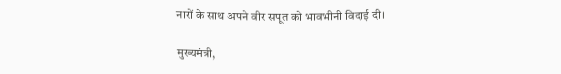नारों के साथ अपने वीर सपूत को भावभीनी विदाई दी।

मुख्यमंत्री,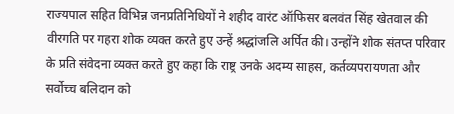राज्यपाल सहित विभिन्न जनप्रतिनिधियों ने शहीद वारंट ऑफिसर बलवंत सिंह खेतवाल की वीरगति पर गहरा शोक व्यक्त करते हुए उन्हें श्रद्धांजलि अर्पित की। उन्होंने शोक संतप्त परिवार के प्रति संवेदना व्यक्त करते हुए कहा कि राष्ट्र उनके अदम्य साहस, कर्तव्यपरायणता और सर्वोच्च बलिदान को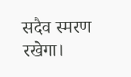सदैव स्मरण रखेगा।